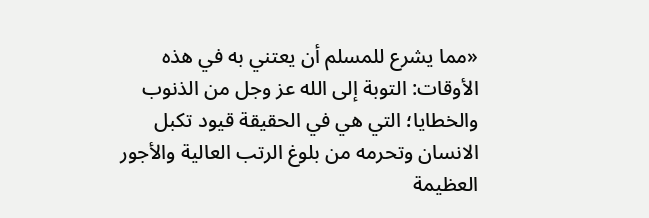«مما يشرع للمسلم أن يعتني به في هذه الأوقات: التوبة إلى الله عز وجل من الذنوب والخطايا؛ التي هي في الحقيقة قيود تكبل الانسان وتحرمه من بلوغ الرتب العالية والأجور العظيمة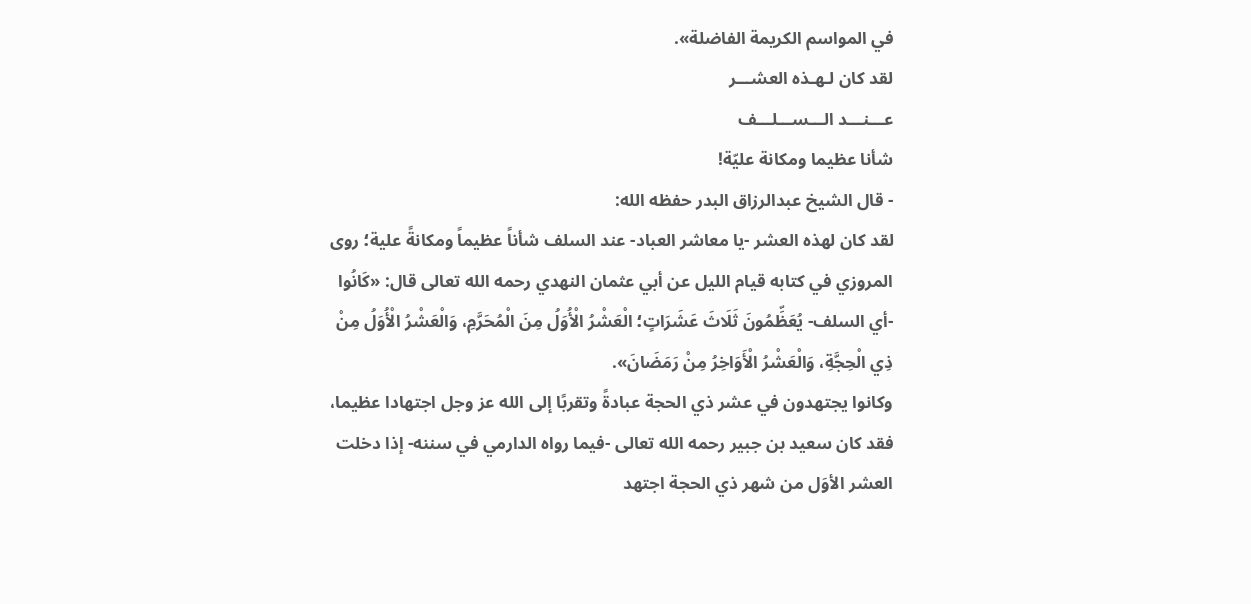في المواسم الكريمة الفاضلة».
لقد كان لـهـذه العشـــر
عـــنـــد الـــســـلـــف
شأنا عظيما ومكانة عليّة!
- قال الشيخ عبدالرزاق البدر حفظه الله:
لقد كان لهذه العشر -يا معاشر العباد- عند السلف شأناً عظيماً ومكانةً علية؛ روى المروزي في كتابه قيام الليل عن أبي عثمان النهدي رحمه الله تعالى قال: «كَانُوا -أي السلف- يُعَظِّمُونَ ثَلَاثَ عَشَرَاتٍ؛ الْعَشْرُ الْأُوَلُ مِنَ الْمُحَرَّمِ، وَالْعَشْرُ الْأُوَلُ مِنْ ذِي الْحِجَّةِ، وَالْعَشْرُ الْأَوَاخِرُ مِنْ رَمَضَانَ».
وكانوا يجتهدون في عشر ذي الحجة عبادةً وتقربًا إلى الله عز وجل اجتهادا عظيما، فقد كان سعيد بن جبير رحمه الله تعالى -فيما رواه الدارمي في سننه- إذا دخلت العشر الأوَل من شهر ذي الحجة اجتهد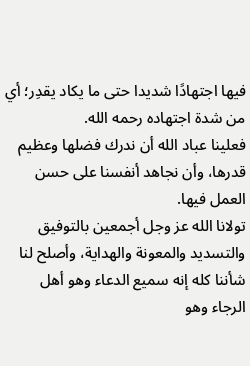فيها اجتهادًا شديدا حتى ما يكاد يقدِر؛ أي من شدة اجتهاده رحمه الله.
فعلينا عباد الله أن ندرك فضلها وعظيم قدرها، وأن نجاهد أنفسنا على حسن العمل فيها.
تولانا الله عز وجل أجمعين بالتوفيق والتسديد والمعونة والهداية، وأصلح لنا شأننا كله إنه سميع الدعاء وهو أهل الرجاء وهو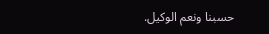حسبنا ونعم الوكيل.